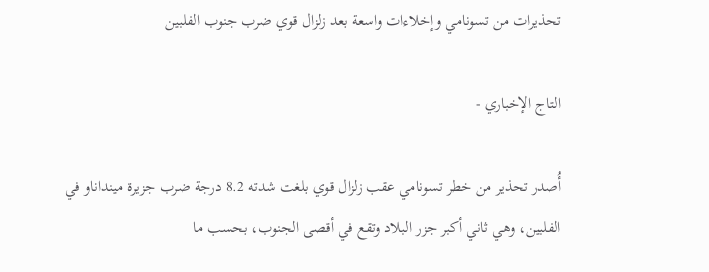تحذيرات من تسونامي وإخلاءات واسعة بعد زلزال قوي ضرب جنوب الفلبين

التاج الإخباري -

أُصدر تحذير من خطر تسونامي عقب زلزال قوي بلغت شدته 8.2 درجة ضرب جزيرة مينداناو في الفلبين، وهي ثاني أكبر جزر البلاد وتقع في أقصى الجنوب، بحسب ما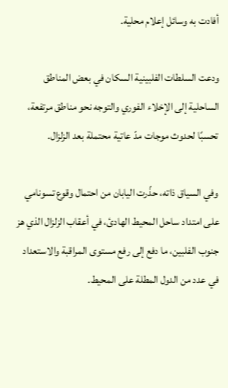أفادت به وسائل إعلام محلية.

ودعت السلطات الفلبينية السكان في بعض المناطق الساحلية إلى الإخلاء الفوري والتوجه نحو مناطق مرتفعة، تحسبًا لحدوث موجات مدّ عاتية محتملة بعد الزلزال.

وفي السياق ذاته، حذّرت اليابان من احتمال وقوع تسونامي على امتداد ساحل المحيط الهادئ، في أعقاب الزلزال الذي هز جنوب الفلبين، ما دفع إلى رفع مستوى المراقبة والاستعداد في عدد من الدول المطلة على المحيط.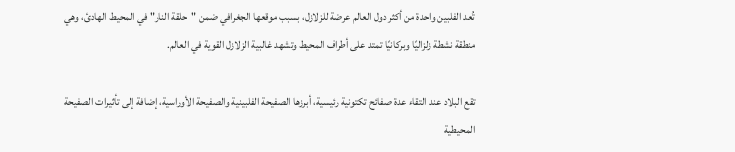تُعد الفلبين واحدة من أكثر دول العالم عرضة للزلازل، بسبب موقعها الجغرافي ضمن "حلقة النار" في المحيط الهادئ، وهي منطقة نشطة زلزاليًا وبركانيًا تمتد على أطراف المحيط وتشهد غالبية الزلازل القوية في العالم.

تقع البلاد عند التقاء عدة صفائح تكتونية رئيسية، أبرزها الصفيحة الفلبينية والصفيحة الأوراسية، إضافة إلى تأثيرات الصفيحة المحيطية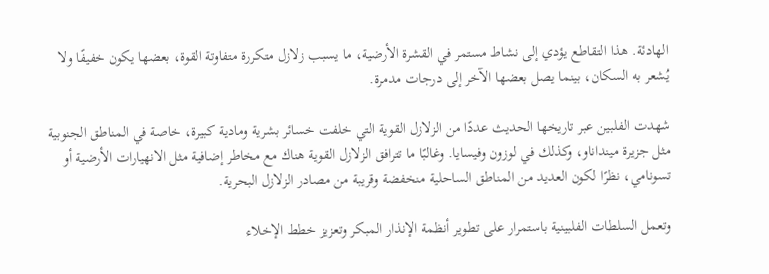الهادئة. هذا التقاطع يؤدي إلى نشاط مستمر في القشرة الأرضية، ما يسبب زلازل متكررة متفاوتة القوة، بعضها يكون خفيفًا ولا يُشعر به السكان، بينما يصل بعضها الآخر إلى درجات مدمرة.

شهدت الفلبين عبر تاريخها الحديث عددًا من الزلازل القوية التي خلفت خسائر بشرية ومادية كبيرة، خاصة في المناطق الجنوبية مثل جزيرة مينداناو، وكذلك في لوزون وفيسايا. وغالبًا ما تترافق الزلازل القوية هناك مع مخاطر إضافية مثل الانهيارات الأرضية أو تسونامي، نظرًا لكون العديد من المناطق الساحلية منخفضة وقريبة من مصادر الزلازل البحرية.

وتعمل السلطات الفلبينية باستمرار على تطوير أنظمة الإنذار المبكر وتعزيز خطط الإخلاء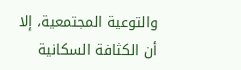والتوعية المجتمعية، إلا أن الكثافة السكانية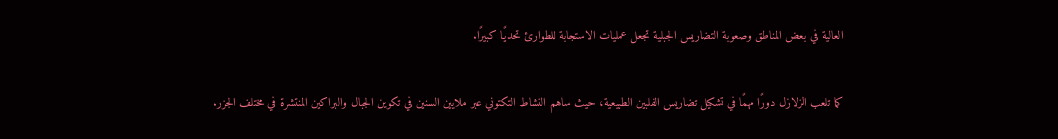العالية في بعض المناطق وصعوبة التضاريس الجبلية تجعل عمليات الاستجابة للطوارئ تحديًا كبيرًا.

كما تلعب الزلازل دورًا مهمًا في تشكيل تضاريس الفلبين الطبيعية، حيث ساهم النشاط التكتوني عبر ملايين السنين في تكوين الجبال والبراكين المنتشرة في مختلف الجزر.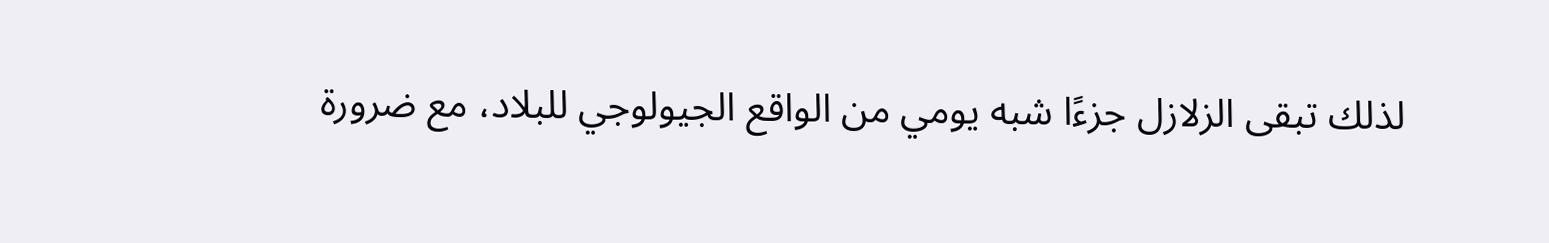لذلك تبقى الزلازل جزءًا شبه يومي من الواقع الجيولوجي للبلاد، مع ضرورة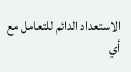الاستعداد الدائم للتعامل مع أي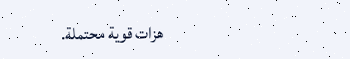هزات قوية محتملة.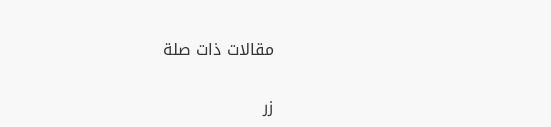مقالات ذات صلة

زر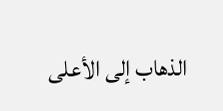الذهاب إلى الأعلى